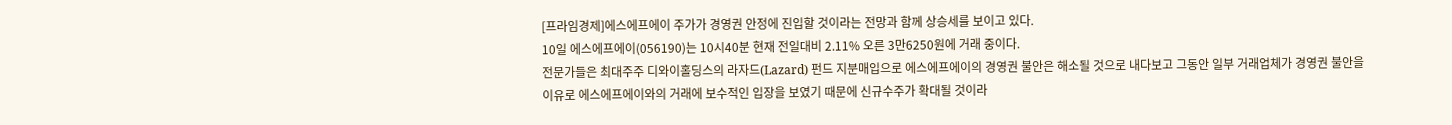[프라임경제]에스에프에이 주가가 경영권 안정에 진입할 것이라는 전망과 함께 상승세를 보이고 있다.
10일 에스에프에이(056190)는 10시40분 현재 전일대비 2.11% 오른 3만6250원에 거래 중이다.
전문가들은 최대주주 디와이홀딩스의 라자드(Lazard) 펀드 지분매입으로 에스에프에이의 경영권 불안은 해소될 것으로 내다보고 그동안 일부 거래업체가 경영권 불안을 이유로 에스에프에이와의 거래에 보수적인 입장을 보였기 때문에 신규수주가 확대될 것이라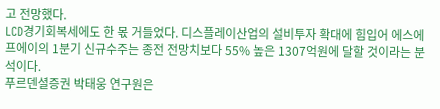고 전망했다.
LCD경기회복세에도 한 몫 거들었다. 디스플레이산업의 설비투자 확대에 힘입어 에스에프에이의 1분기 신규수주는 종전 전망치보다 55% 높은 1307억원에 달할 것이라는 분석이다.
푸르덴셜증권 박태웅 연구원은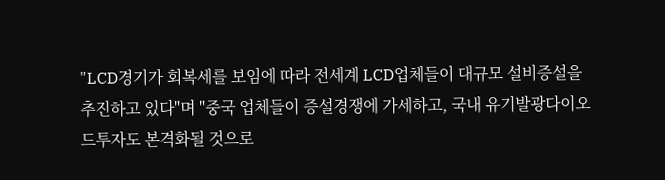"LCD경기가 회복세를 보임에 따라 전세계 LCD업체들이 대규모 설비증설을 추진하고 있다"며 "중국 업체들이 증설경쟁에 가세하고, 국내 유기발광다이오드투자도 본격화될 것으로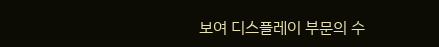보여 디스플레이 부문의 수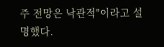주 전망은 낙관적"이라고 설명했다.